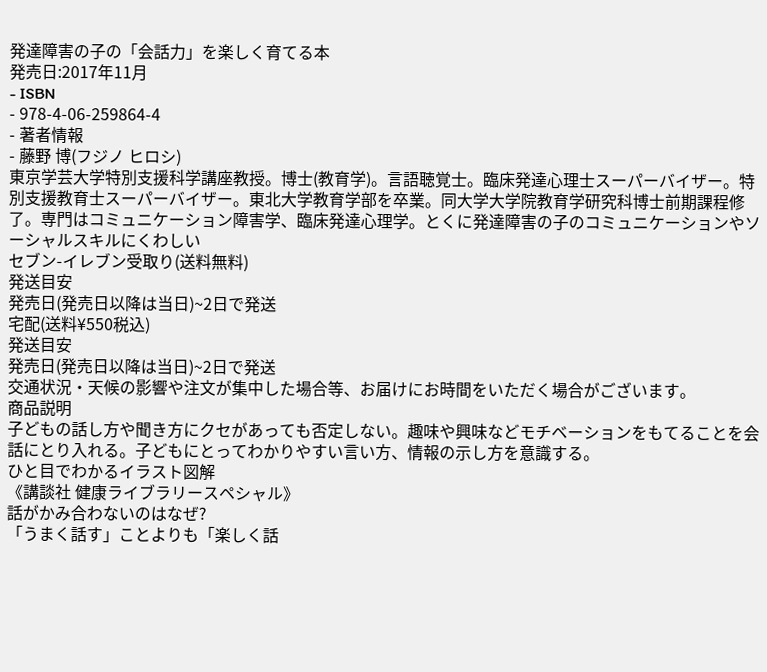発達障害の子の「会話力」を楽しく育てる本
発売日:2017年11月
- ISBN
- 978-4-06-259864-4
- 著者情報
- 藤野 博(フジノ ヒロシ)
東京学芸大学特別支援科学講座教授。博士(教育学)。言語聴覚士。臨床発達心理士スーパーバイザー。特別支援教育士スーパーバイザー。東北大学教育学部を卒業。同大学大学院教育学研究科博士前期課程修了。専門はコミュニケーション障害学、臨床発達心理学。とくに発達障害の子のコミュニケーションやソーシャルスキルにくわしい
セブン-イレブン受取り(送料無料)
発送目安
発売日(発売日以降は当日)~2日で発送
宅配(送料¥550税込)
発送目安
発売日(発売日以降は当日)~2日で発送
交通状況・天候の影響や注文が集中した場合等、お届けにお時間をいただく場合がございます。
商品説明
子どもの話し方や聞き方にクセがあっても否定しない。趣味や興味などモチベーションをもてることを会話にとり入れる。子どもにとってわかりやすい言い方、情報の示し方を意識する。
ひと目でわかるイラスト図解
《講談社 健康ライブラリースペシャル》
話がかみ合わないのはなぜ?
「うまく話す」ことよりも「楽しく話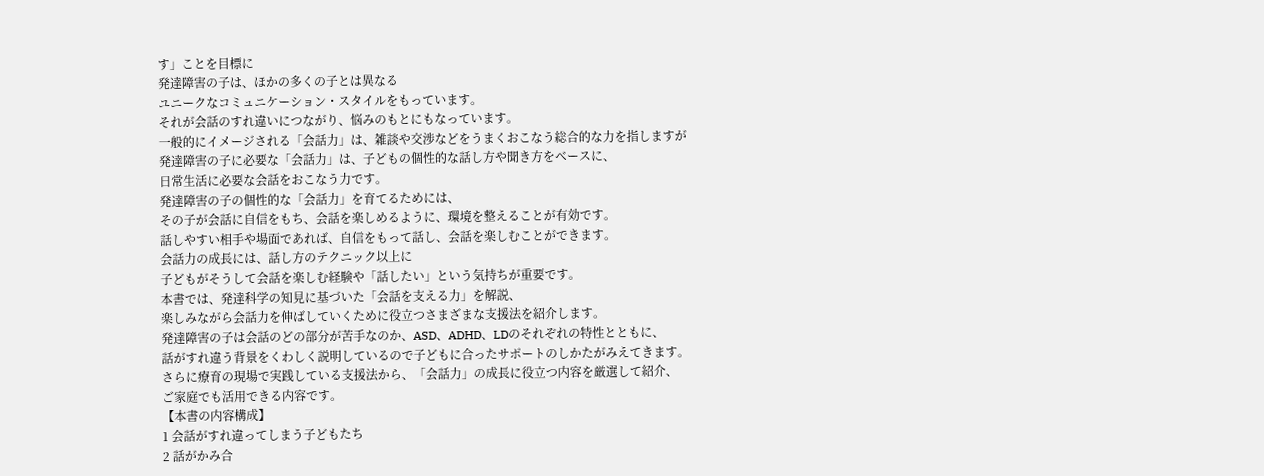す」ことを目標に
発達障害の子は、ほかの多くの子とは異なる
ユニークなコミュニケーション・スタイルをもっています。
それが会話のすれ違いにつながり、悩みのもとにもなっています。
一般的にイメージされる「会話力」は、雑談や交渉などをうまくおこなう総合的な力を指しますが
発達障害の子に必要な「会話力」は、子どもの個性的な話し方や聞き方をベースに、
日常生活に必要な会話をおこなう力です。
発達障害の子の個性的な「会話力」を育てるためには、
その子が会話に自信をもち、会話を楽しめるように、環境を整えることが有効です。
話しやすい相手や場面であれば、自信をもって話し、会話を楽しむことができます。
会話力の成長には、話し方のテクニック以上に
子どもがそうして会話を楽しむ経験や「話したい」という気持ちが重要です。
本書では、発達科学の知見に基づいた「会話を支える力」を解説、
楽しみながら会話力を伸ばしていくために役立つさまざまな支援法を紹介します。
発達障害の子は会話のどの部分が苦手なのか、ASD、ADHD、LDのそれぞれの特性とともに、
話がすれ違う背景をくわしく説明しているので子どもに合ったサポートのしかたがみえてきます。
さらに療育の現場で実践している支援法から、「会話力」の成長に役立つ内容を厳選して紹介、
ご家庭でも活用できる内容です。
【本書の内容構成】
1 会話がすれ違ってしまう子どもたち
2 話がかみ合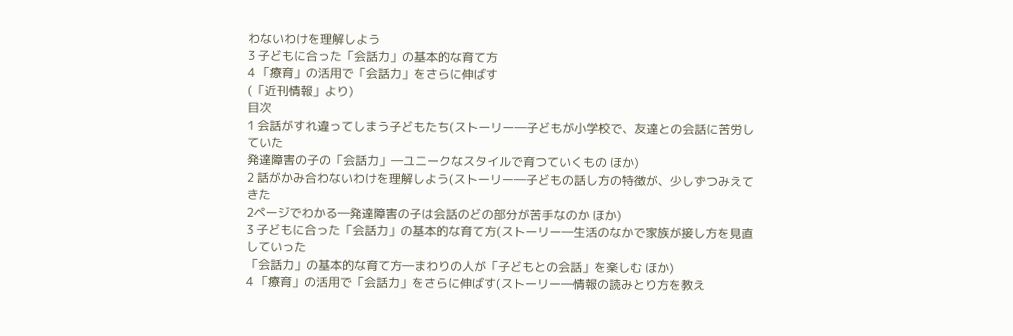わないわけを理解しよう
3 子どもに合った「会話力」の基本的な育て方
4 「療育」の活用で「会話力」をさらに伸ばす
(「近刊情報」より)
目次
1 会話がすれ違ってしまう子どもたち(ストーリー―子どもが小学校で、友達との会話に苦労していた
発達障害の子の「会話力」―ユニークなスタイルで育つていくもの ほか)
2 話がかみ合わないわけを理解しよう(ストーリー―子どもの話し方の特徴が、少しずつみえてきた
2ページでわかる―発達障害の子は会話のどの部分が苦手なのか ほか)
3 子どもに合った「会話力」の基本的な育て方(ストーリー―生活のなかで家族が接し方を見直していった
「会話力」の基本的な育て方―まわりの人が「子どもとの会話」を楽しむ ほか)
4 「療育」の活用で「会話力」をさらに伸ばす(ストーリー―情報の読みとり方を教え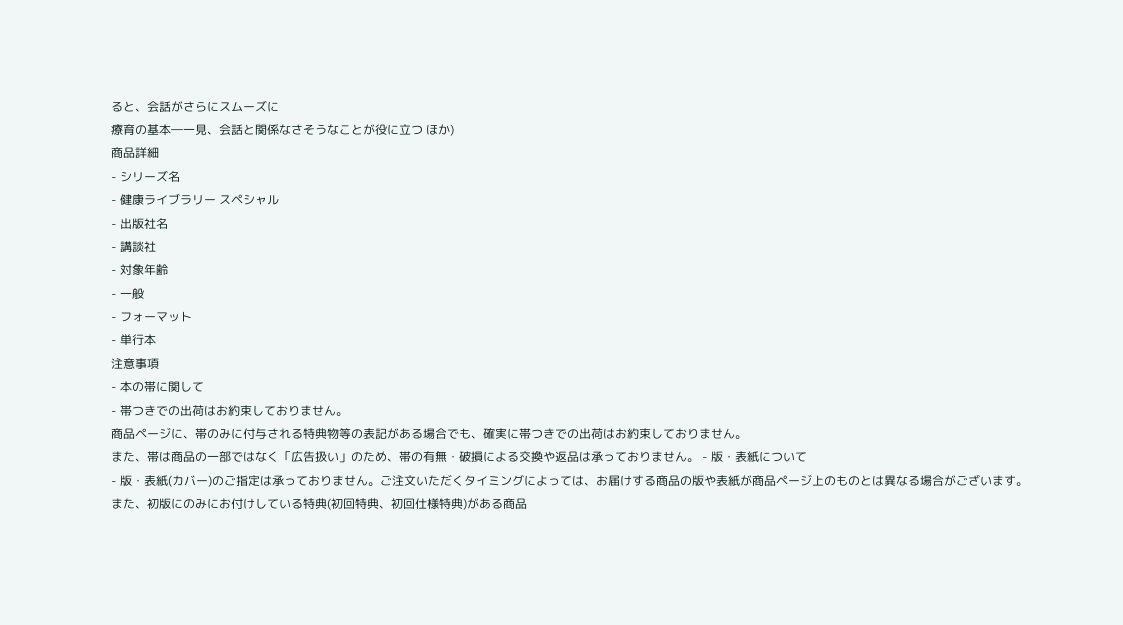ると、会話がさらにスムーズに
療育の基本―一見、会話と関係なさそうなことが役に立つ ほか)
商品詳細
- シリーズ名
- 健康ライブラリー スペシャル
- 出版社名
- 講談社
- 対象年齢
- 一般
- フォーマット
- 単行本
注意事項
- 本の帯に関して
- 帯つきでの出荷はお約束しておりません。
商品ページに、帯のみに付与される特典物等の表記がある場合でも、確実に帯つきでの出荷はお約束しておりません。
また、帯は商品の一部ではなく「広告扱い」のため、帯の有無・破損による交換や返品は承っておりません。 - 版・表紙について
- 版・表紙(カバー)のご指定は承っておりません。ご注文いただくタイミングによっては、お届けする商品の版や表紙が商品ページ上のものとは異なる場合がございます。
また、初版にのみにお付けしている特典(初回特典、初回仕様特典)がある商品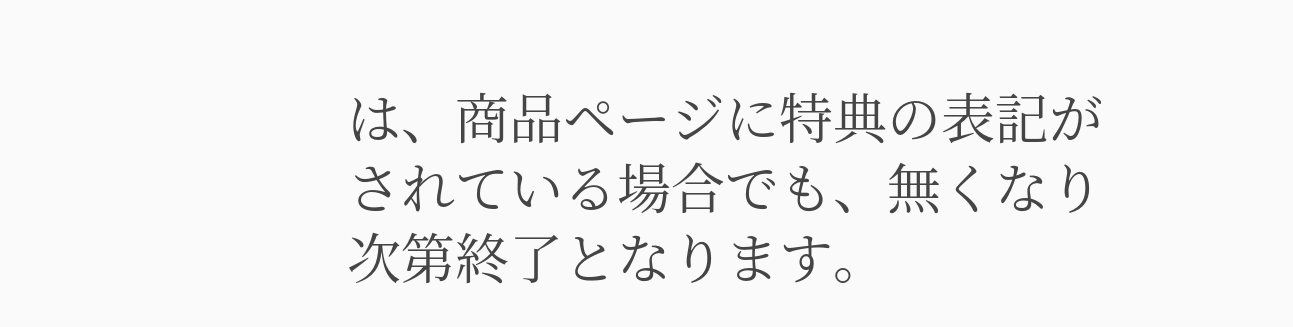は、商品ページに特典の表記がされている場合でも、無くなり次第終了となります。